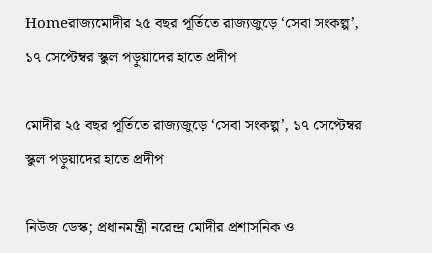Homeরাজ্যমোদীর ২৫ বছর পূর্তিতে রাজ্যজুড়ে ‘সেবা সংকল্প’, ১৭ সেপ্টেম্বর স্কুল পড়ুয়াদের হাতে প্রদীপ

মোদীর ২৫ বছর পূর্তিতে রাজ্যজুড়ে ‘সেবা সংকল্প’, ১৭ সেপ্টেম্বর স্কুল পড়ুয়াদের হাতে প্রদীপ

নিউজ ডেস্ক; প্রধানমন্ত্রী নরেন্দ্র মোদীর প্রশাসনিক ও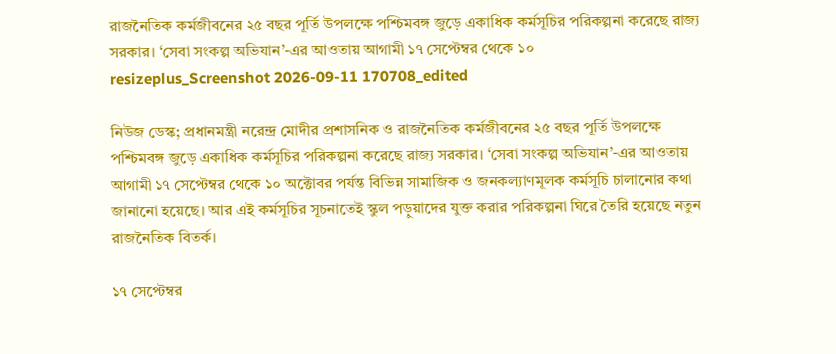রাজনৈতিক কর্মজীবনের ২৫ বছর পূর্তি উপলক্ষে পশ্চিমবঙ্গ জুড়ে একাধিক কর্মসূচির পরিকল্পনা করেছে রাজ্য সরকার। ‘সেবা সংকল্প অভিযান’-এর আওতায় আগামী ১৭ সেপ্টেম্বর থেকে ১০
resizeplus_Screenshot 2026-09-11 170708_edited

নিউজ ডেস্ক; প্রধানমন্ত্রী নরেন্দ্র মোদীর প্রশাসনিক ও রাজনৈতিক কর্মজীবনের ২৫ বছর পূর্তি উপলক্ষে পশ্চিমবঙ্গ জুড়ে একাধিক কর্মসূচির পরিকল্পনা করেছে রাজ্য সরকার। ‘সেবা সংকল্প অভিযান’-এর আওতায় আগামী ১৭ সেপ্টেম্বর থেকে ১০ অক্টোবর পর্যন্ত বিভিন্ন সামাজিক ও জনকল্যাণমূলক কর্মসূচি চালানোর কথা জানানো হয়েছে। আর এই কর্মসূচির সূচনাতেই স্কুল পড়ুয়াদের যুক্ত করার পরিকল্পনা ঘিরে তৈরি হয়েছে নতুন রাজনৈতিক বিতর্ক।

১৭ সেপ্টেম্বর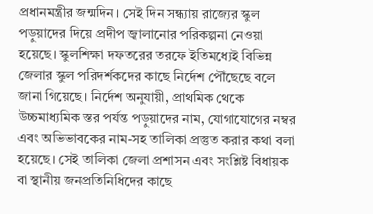প্রধানমন্ত্রীর জন্মদিন। সেই দিন সন্ধ্যায় রাজ্যের স্কুল পড়ুয়াদের দিয়ে প্রদীপ জ্বালানোর পরিকল্পনা নেওয়া হয়েছে। স্কুলশিক্ষা দফতরের তরফে ইতিমধ্যেই বিভিন্ন জেলার স্কুল পরিদর্শকদের কাছে নির্দেশ পৌঁছেছে বলে জানা গিয়েছে। নির্দেশ অনুযায়ী, প্রাথমিক থেকে উচ্চমাধ্যমিক স্তর পর্যন্ত পড়ুয়াদের নাম, যোগাযোগের নম্বর এবং অভিভাবকের নাম-সহ তালিকা প্রস্তুত করার কথা বলা হয়েছে। সেই তালিকা জেলা প্রশাসন এবং সংশ্লিষ্ট বিধায়ক বা স্থানীয় জনপ্রতিনিধিদের কাছে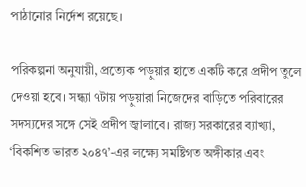পাঠানোর নির্দেশ রয়েছে।

পরিকল্পনা অনুযায়ী, প্রত্যেক পড়ুয়ার হাতে একটি করে প্রদীপ তুলে দেওয়া হবে। সন্ধ্যা ৭টায় পড়ুয়ারা নিজেদের বাড়িতে পরিবারের সদস্যদের সঙ্গে সেই প্রদীপ জ্বালাবে। রাজ্য সরকারের ব্যাখ্যা, ‘বিকশিত ভারত ২০৪৭’-এর লক্ষ্যে সমষ্টিগত অঙ্গীকার এবং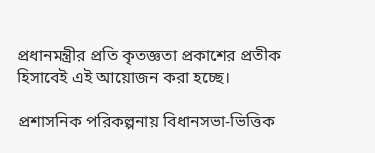প্রধানমন্ত্রীর প্রতি কৃতজ্ঞতা প্রকাশের প্রতীক হিসাবেই এই আয়োজন করা হচ্ছে।

প্রশাসনিক পরিকল্পনায় বিধানসভা-ভিত্তিক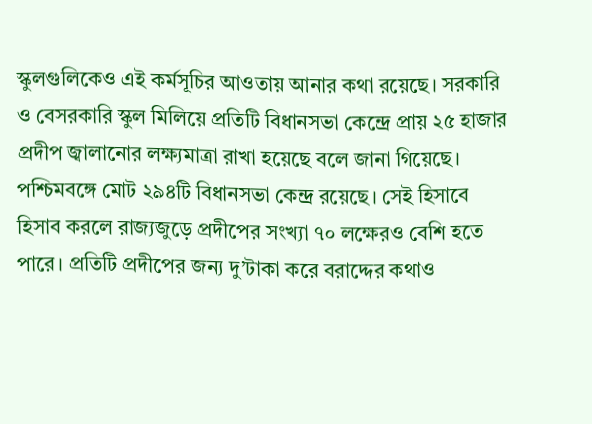স্কুলগুলিকেও এই কর্মসূচির আওতায় আনার কথা রয়েছে। সরকারি ও বেসরকারি স্কুল মিলিয়ে প্রতিটি বিধানসভা কেন্দ্রে প্রায় ২৫ হাজার প্রদীপ জ্বালানোর লক্ষ্যমাত্রা রাখা হয়েছে বলে জানা গিয়েছে। পশ্চিমবঙ্গে মোট ২৯৪টি বিধানসভা কেন্দ্র রয়েছে। সেই হিসাবে হিসাব করলে রাজ্যজুড়ে প্রদীপের সংখ্যা ৭০ লক্ষেরও বেশি হতে পারে। প্রতিটি প্রদীপের জন্য দু’টাকা করে বরাদ্দের কথাও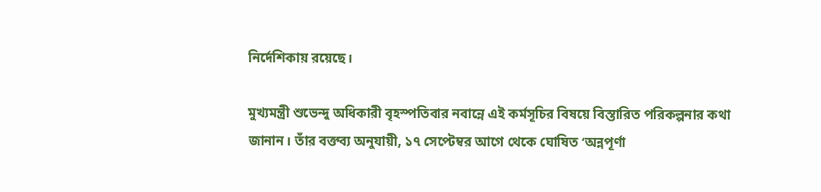নির্দেশিকায় রয়েছে।

মুখ্যমন্ত্রী শুভেন্দু অধিকারী বৃহস্পতিবার নবান্নে এই কর্মসূচির বিষয়ে বিস্তারিত পরিকল্পনার কথা জানান। তাঁর বক্তব্য অনুযায়ী, ১৭ সেপ্টেম্বর আগে থেকে ঘোষিত ‘অন্নপূর্ণা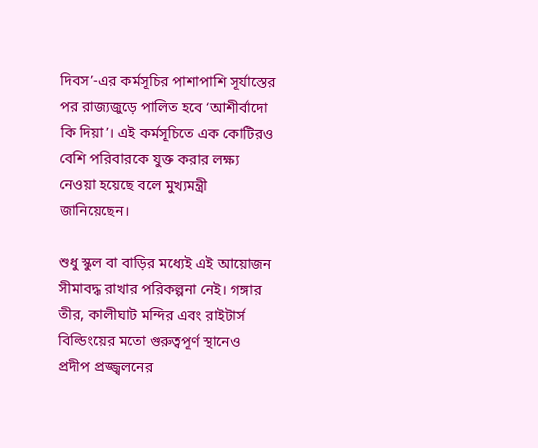দিবস’-এর কর্মসূচির পাশাপাশি সূর্যাস্তের পর রাজ্যজুড়ে পালিত হবে ‘আশীর্বাদো কি দিয়া’। এই কর্মসূচিতে এক কোটিরও বেশি পরিবারকে যুক্ত করার লক্ষ্য নেওয়া হয়েছে বলে মুখ্যমন্ত্রী জানিয়েছেন।

শুধু স্কুল বা বাড়ির মধ্যেই এই আয়োজন সীমাবদ্ধ রাখার পরিকল্পনা নেই। গঙ্গার তীর, কালীঘাট মন্দির এবং রাইটার্স বিল্ডিংয়ের মতো গুরুত্বপূর্ণ স্থানেও প্রদীপ প্রজ্জ্বলনের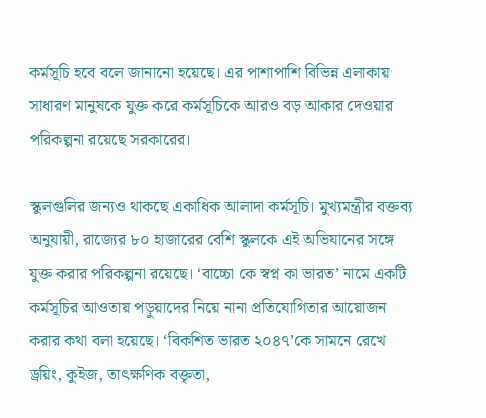কর্মসূচি হবে বলে জানানো হয়েছে। এর পাশাপাশি বিভিন্ন এলাকায় সাধারণ মানুষকে যুক্ত করে কর্মসূচিকে আরও বড় আকার দেওয়ার পরিকল্পনা রয়েছে সরকারের।

স্কুলগুলির জন্যও থাকছে একাধিক আলাদা কর্মসূচি। মুখ্যমন্ত্রীর বক্তব্য অনুযায়ী, রাজ্যের ৮০ হাজারের বেশি স্কুলকে এই অভিযানের সঙ্গে যুক্ত করার পরিকল্পনা রয়েছে। ‘বাচ্চো কে স্বপ্ন কা ভারত’ নামে একটি কর্মসূচির আওতায় পড়ুয়াদের নিয়ে নানা প্রতিযোগিতার আয়োজন করার কথা বলা হয়েছে। ‘বিকশিত ভারত ২০৪৭’কে সামনে রেখে ড্রয়িং, কুইজ, তাৎক্ষণিক বক্তৃতা,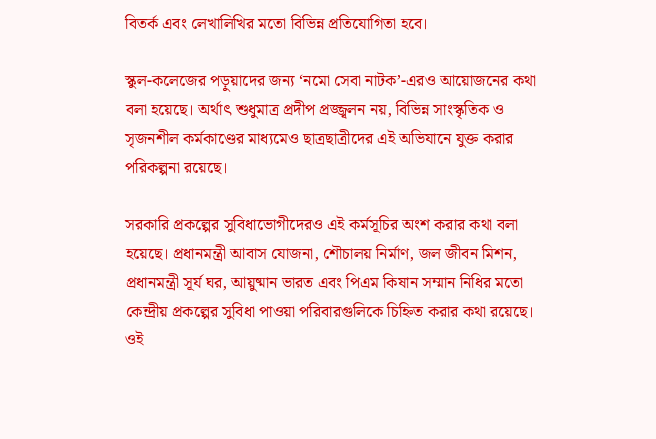বিতর্ক এবং লেখালিখির মতো বিভিন্ন প্রতিযোগিতা হবে।

স্কুল-কলেজের পড়ুয়াদের জন্য ‘নমো সেবা নাটক’-এরও আয়োজনের কথা বলা হয়েছে। অর্থাৎ শুধুমাত্র প্রদীপ প্রজ্জ্বলন নয়, বিভিন্ন সাংস্কৃতিক ও সৃজনশীল কর্মকাণ্ডের মাধ্যমেও ছাত্রছাত্রীদের এই অভিযানে যুক্ত করার পরিকল্পনা রয়েছে।

সরকারি প্রকল্পের সুবিধাভোগীদেরও এই কর্মসূচির অংশ করার কথা বলা হয়েছে। প্রধানমন্ত্রী আবাস যোজনা, শৌচালয় নির্মাণ, জল জীবন মিশন, প্রধানমন্ত্রী সূর্য ঘর, আয়ুষ্মান ভারত এবং পিএম কিষান সম্মান নিধির মতো কেন্দ্রীয় প্রকল্পের সুবিধা পাওয়া পরিবারগুলিকে চিহ্নিত করার কথা রয়েছে। ওই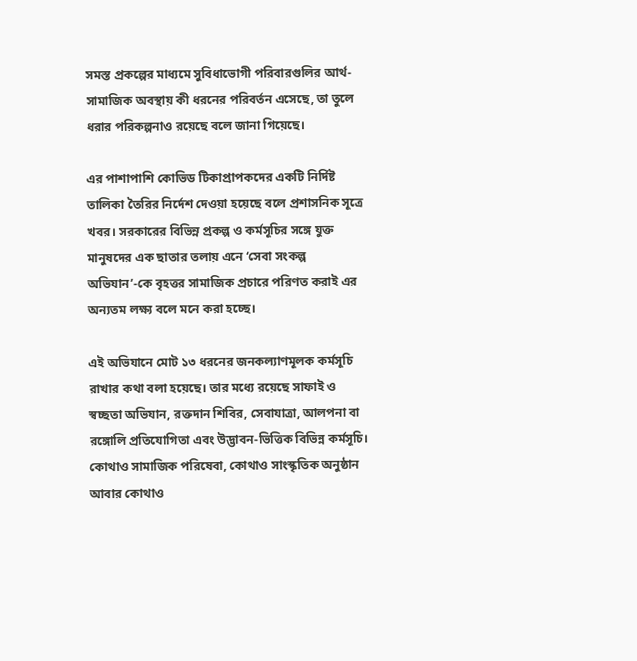সমস্ত প্রকল্পের মাধ্যমে সুবিধাভোগী পরিবারগুলির আর্থ-সামাজিক অবস্থায় কী ধরনের পরিবর্তন এসেছে, তা তুলে ধরার পরিকল্পনাও রয়েছে বলে জানা গিয়েছে।

এর পাশাপাশি কোভিড টিকাপ্রাপকদের একটি নির্দিষ্ট তালিকা তৈরির নির্দেশ দেওয়া হয়েছে বলে প্রশাসনিক সূত্রে খবর। সরকারের বিভিন্ন প্রকল্প ও কর্মসূচির সঙ্গে যুক্ত মানুষদের এক ছাতার তলায় এনে ‘সেবা সংকল্প অভিযান’-কে বৃহত্তর সামাজিক প্রচারে পরিণত করাই এর অন্যতম লক্ষ্য বলে মনে করা হচ্ছে।

এই অভিযানে মোট ১৩ ধরনের জনকল্যাণমূলক কর্মসূচি রাখার কথা বলা হয়েছে। তার মধ্যে রয়েছে সাফাই ও স্বচ্ছতা অভিযান, রক্তদান শিবির, সেবাযাত্রা, আলপনা বা রঙ্গোলি প্রতিযোগিতা এবং উদ্ভাবন-ভিত্তিক বিভিন্ন কর্মসূচি। কোথাও সামাজিক পরিষেবা, কোথাও সাংস্কৃতিক অনুষ্ঠান আবার কোথাও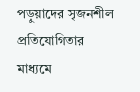পড়ুয়াদের সৃজনশীল প্রতিযোগিতার মাধ্যমে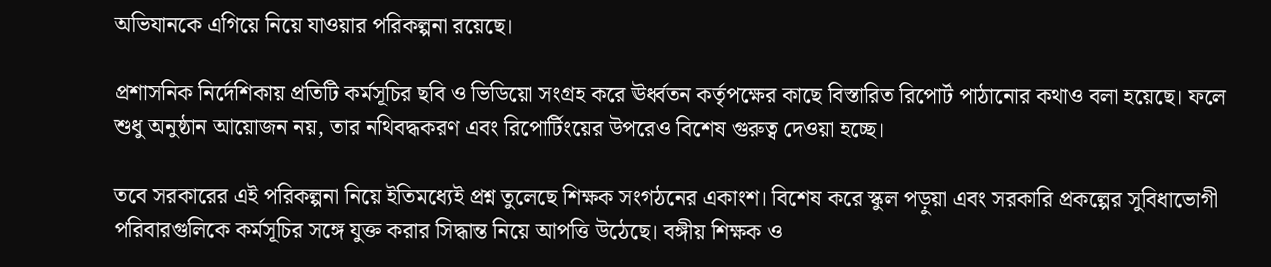অভিযানকে এগিয়ে নিয়ে যাওয়ার পরিকল্পনা রয়েছে।

প্রশাসনিক নির্দেশিকায় প্রতিটি কর্মসূচির ছবি ও ভিডিয়ো সংগ্রহ করে ঊর্ধ্বতন কর্তৃপক্ষের কাছে বিস্তারিত রিপোর্ট পাঠানোর কথাও বলা হয়েছে। ফলে শুধু অনুষ্ঠান আয়োজন নয়, তার নথিবদ্ধকরণ এবং রিপোর্টিংয়ের উপরেও বিশেষ গুরুত্ব দেওয়া হচ্ছে।

তবে সরকারের এই পরিকল্পনা নিয়ে ইতিমধ্যেই প্রশ্ন তুলেছে শিক্ষক সংগঠনের একাংশ। বিশেষ করে স্কুল পড়ুয়া এবং সরকারি প্রকল্পের সুবিধাভোগী পরিবারগুলিকে কর্মসূচির সঙ্গে যুক্ত করার সিদ্ধান্ত নিয়ে আপত্তি উঠেছে। বঙ্গীয় শিক্ষক ও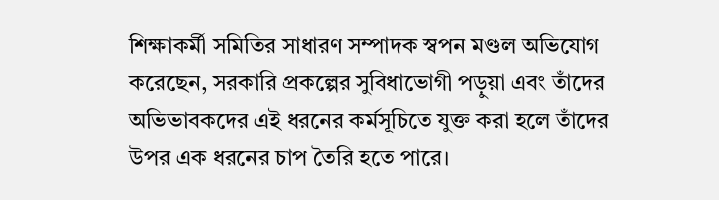শিক্ষাকর্মী সমিতির সাধারণ সম্পাদক স্বপন মণ্ডল অভিযোগ করেছেন, সরকারি প্রকল্পের সুবিধাভোগী পড়ুয়া এবং তাঁদের অভিভাবকদের এই ধরনের কর্মসূচিতে যুক্ত করা হলে তাঁদের উপর এক ধরনের চাপ তৈরি হতে পারে।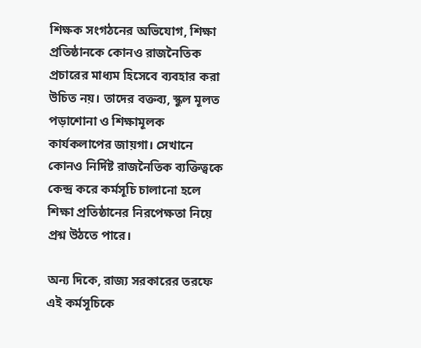শিক্ষক সংগঠনের অভিযোগ, শিক্ষা প্রতিষ্ঠানকে কোনও রাজনৈতিক প্রচারের মাধ্যম হিসেবে ব্যবহার করা উচিত নয়। তাদের বক্তব্য, স্কুল মূলত পড়াশোনা ও শিক্ষামূলক কার্যকলাপের জায়গা। সেখানে কোনও নির্দিষ্ট রাজনৈতিক ব্যক্তিত্বকে কেন্দ্র করে কর্মসূচি চালানো হলে শিক্ষা প্রতিষ্ঠানের নিরপেক্ষতা নিয়ে প্রশ্ন উঠতে পারে।

অন্য দিকে, রাজ্য সরকারের তরফে এই কর্মসূচিকে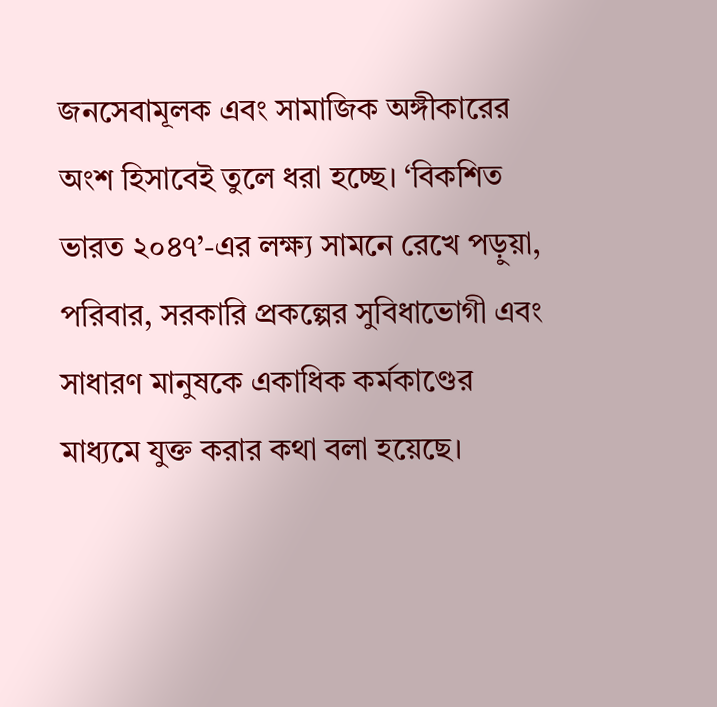জনসেবামূলক এবং সামাজিক অঙ্গীকারের অংশ হিসাবেই তুলে ধরা হচ্ছে। ‘বিকশিত ভারত ২০৪৭’-এর লক্ষ্য সামনে রেখে পড়ুয়া, পরিবার, সরকারি প্রকল্পের সুবিধাভোগী এবং সাধারণ মানুষকে একাধিক কর্মকাণ্ডের মাধ্যমে যুক্ত করার কথা বলা হয়েছে।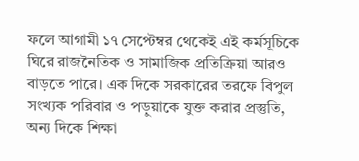ফলে আগামী ১৭ সেপ্টেম্বর থেকেই এই কর্মসূচিকে ঘিরে রাজনৈতিক ও সামাজিক প্রতিক্রিয়া আরও বাড়তে পারে। এক দিকে সরকারের তরফে বিপুল সংখ্যক পরিবার ও পড়ুয়াকে যুক্ত করার প্রস্তুতি, অন্য দিকে শিক্ষা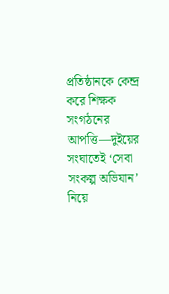প্রতিষ্ঠানকে কেন্দ্র করে শিক্ষক সংগঠনের আপত্তি—দুইয়ের সংঘাতেই ‘সেবা সংকল্প অভিযান’ নিয়ে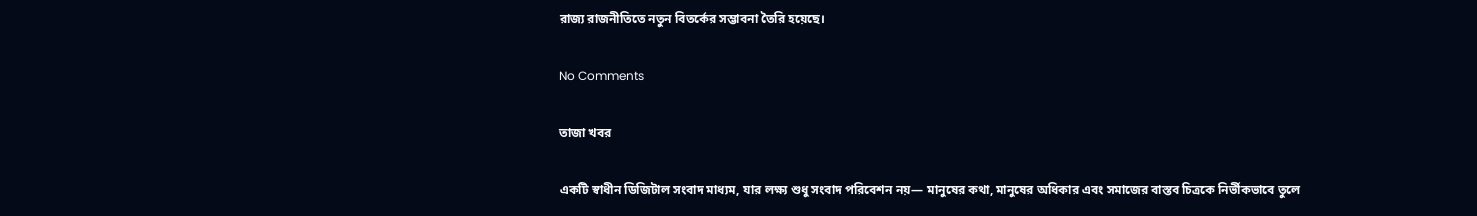রাজ্য রাজনীতিতে নতুন বিতর্কের সম্ভাবনা তৈরি হয়েছে।

No Comments

তাজা খবর

একটি স্বাধীন ডিজিটাল সংবাদ মাধ্যম, যার লক্ষ্য শুধু সংবাদ পরিবেশন নয়— মানুষের কথা, মানুষের অধিকার এবং সমাজের বাস্তব চিত্রকে নির্ভীকভাবে তুলে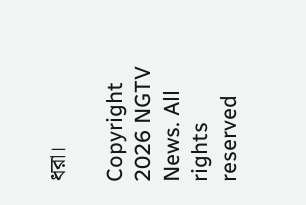ধরা।

Copyright 2026 NGTV News. All rights reserved